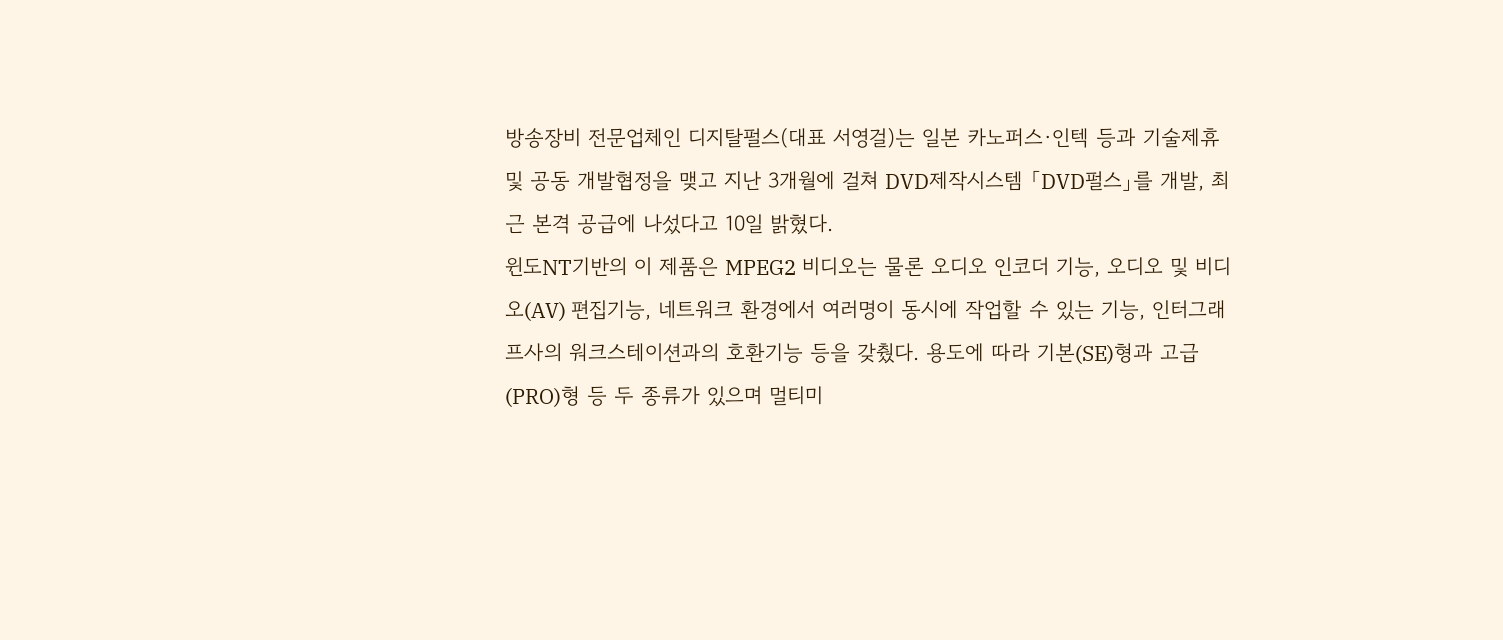방송장비 전문업체인 디지탈펄스(대표 서영걸)는 일본 카노퍼스·인텍 등과 기술제휴 및 공동 개발협정을 맺고 지난 3개월에 걸쳐 DVD제작시스템 「DVD펄스」를 개발, 최근 본격 공급에 나섰다고 10일 밝혔다.
윈도NT기반의 이 제품은 MPEG2 비디오는 물론 오디오 인코더 기능, 오디오 및 비디오(AV) 편집기능, 네트워크 환경에서 여러명이 동시에 작업할 수 있는 기능, 인터그래프사의 워크스테이션과의 호환기능 등을 갖췄다. 용도에 따라 기본(SE)형과 고급(PRO)형 등 두 종류가 있으며 멀티미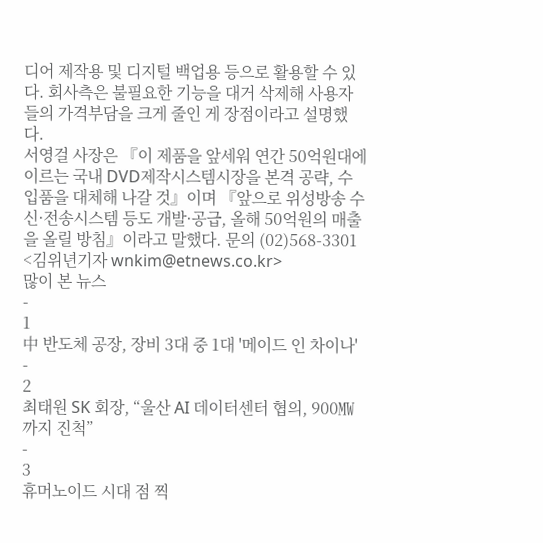디어 제작용 및 디지털 백업용 등으로 활용할 수 있다. 회사측은 불필요한 기능을 대거 삭제해 사용자들의 가격부담을 크게 줄인 게 장점이라고 설명했다.
서영걸 사장은 『이 제품을 앞세워 연간 50억원대에 이르는 국내 DVD제작시스템시장을 본격 공략, 수입품을 대체해 나갈 것』이며 『앞으로 위성방송 수신·전송시스템 등도 개발·공급, 올해 50억원의 매출을 올릴 방침』이라고 말했다. 문의 (02)568-3301
<김위년기자 wnkim@etnews.co.kr>
많이 본 뉴스
-
1
中 반도체 공장, 장비 3대 중 1대 '메이드 인 차이나'
-
2
최태원 SK 회장, “울산 AI 데이터센터 협의, 900㎿까지 진척”
-
3
휴머노이드 시대 점 찍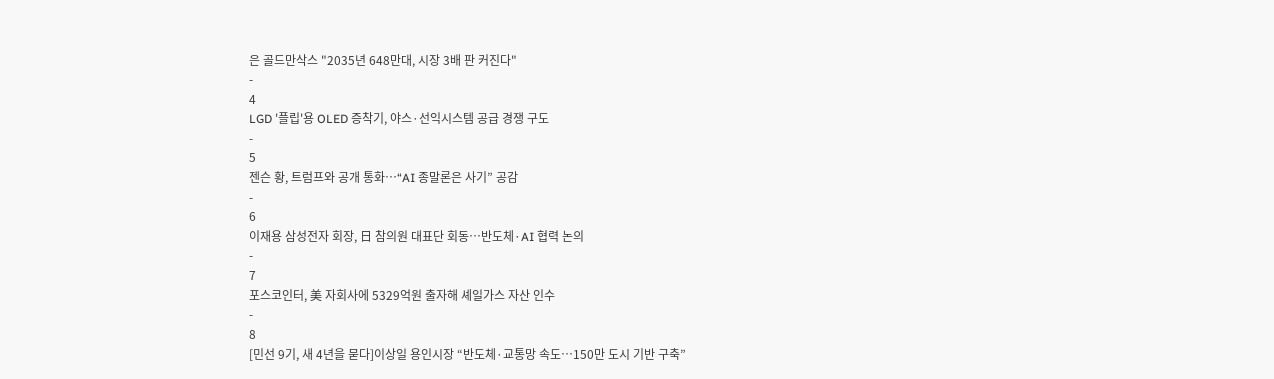은 골드만삭스 "2035년 648만대, 시장 3배 판 커진다"
-
4
LGD '플립'용 OLED 증착기, 야스·선익시스템 공급 경쟁 구도
-
5
젠슨 황, 트럼프와 공개 통화…“AI 종말론은 사기” 공감
-
6
이재용 삼성전자 회장, 日 참의원 대표단 회동…반도체·AI 협력 논의
-
7
포스코인터, 美 자회사에 5329억원 출자해 셰일가스 자산 인수
-
8
[민선 9기, 새 4년을 묻다]이상일 용인시장 “반도체·교통망 속도…150만 도시 기반 구축”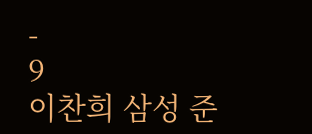-
9
이찬희 삼성 준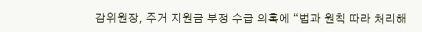감위원장, 주거 지원금 부정 수급 의혹에 “법과 원칙 따라 처리해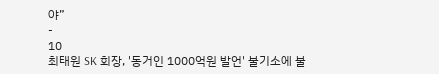야”
-
10
최태원 SK 회장, '동거인 1000억원 발언' 불기소에 불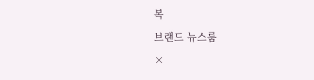복
브랜드 뉴스룸
×